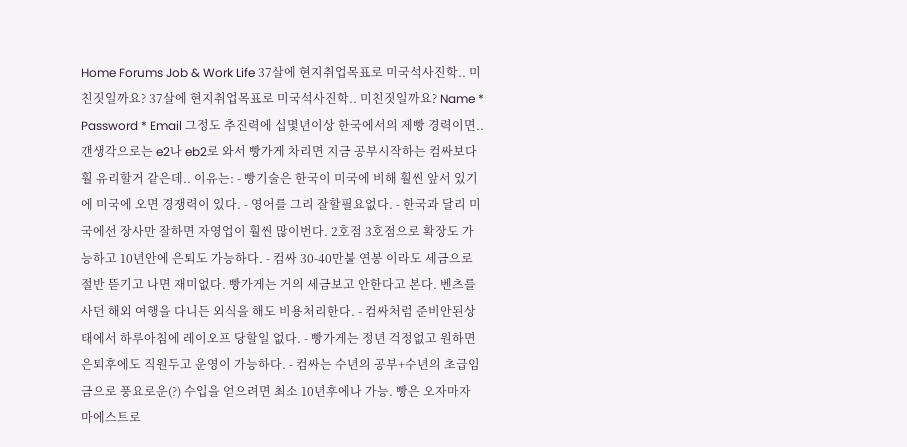Home Forums Job & Work Life 37살에 현지취업목표로 미국석사진학.. 미친짓일까요? 37살에 현지취업목표로 미국석사진학.. 미친짓일까요? Name * Password * Email 그정도 추진력에 십몇년이상 한국에서의 제빵 경력이면.. 갠생각으로는 e2나 eb2로 와서 빵가게 차리면 지금 공부시작하는 컴싸보다 훨 유리할거 같은데.. 이유는: - 빵기술은 한국이 미국에 비해 훨씬 앞서 있기에 미국에 오면 경쟁력이 있다. - 영어를 그리 잘할필요없다. - 한국과 달리 미국에선 장사만 잘하면 자영업이 훨씬 많이번다. 2호점 3호점으로 확장도 가능하고 10년안에 은퇴도 가능하다. - 컴싸 30-40만불 연봉 이라도 세금으로 절반 뜯기고 나면 재미없다. 빵가게는 거의 세금보고 안한다고 본다. 벤츠를사던 해외 여행을 다니든 외식을 해도 비용처리한다. - 컴싸처럼 준비안된상태에서 하루아침에 레이오프 당할일 없다. - 빵가게는 정년 걱정없고 원하면 은퇴후에도 직원두고 운영이 가능하다. - 컴싸는 수년의 공부+수년의 초급임금으로 풍요로운(?) 수입을 얻으려면 최소 10년후에나 가능. 빵은 오자마자 마에스트로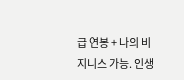급 연봉 + 나의 비지니스 가능. 인생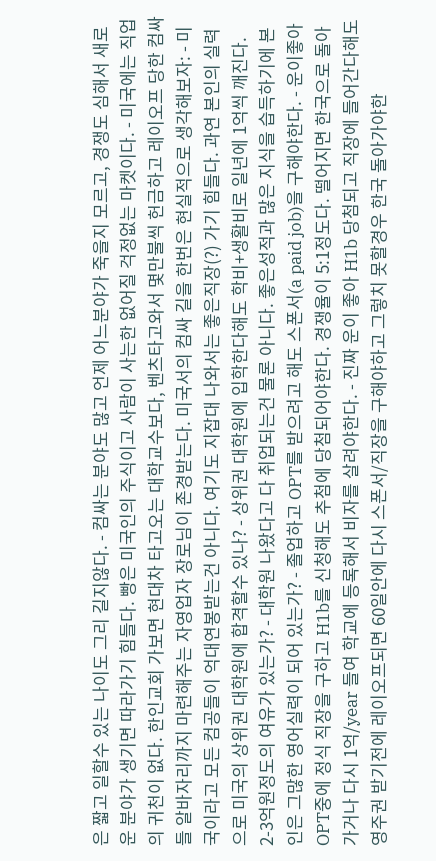은 짧고 일할수 있는 나이도 그리 길지않다. - 컴싸는 분야도 많고 언제 어느분야가 죽을지 모르고, 경쟁도 심해서 새로운 분야가 생기면 따라가기 힘들다. 빵은 미국인의 주식이고 사람이 사는한 없어질 걱정없는 마켓이다. - 미국에는 직업의 귀천이 없다. 한인교회 가보면 현대차 타고오는 대학교수보다, 벤츠타고와서 몇만불씩 헌금하고 레이오프 당한 컴싸들 알바자리까지 마련해주는 자영업자 장로님이 존경받는다. 미국서의 컴싸 길을 한번은 현실적으로 생각해보자: - 미국이라고 모든 컴공들이 억대연봉받는건 아니다. 여기도 지잡대 나와서는 좋은직장(?) 가기 힘들다. 과연 본인의 실력으로 미국의 상위권 대학원에 합격할수 있나? - 상위권 대학원에 입학한다해도 학비+생활비로 일년에 1억씩 깨진다. 2-3억원정도의 여유가 있는가? - 대학원 나왔다고 다 취업되는건 물론 아니다. 좋은성적과 많은 지식을 습득하기에 본인은 그많한 영어실력이 되어 있는가? - 졸업하고 OPT를 받으려고 해도 스폰서(a paid job)을 구해야한다. - 운이좋아 OPT중에 정식 직장을 구하고 H1b를 신청해도 추첨에 당첨되어야한다. 경쟁율이 5:1정도다. 떨어지면 한국으로 돌아가거나 다시 1억/year 들여 학교에 등록해서 비자를 살려야한다. - 진짜 운이 좋아 H1b 당첨되고 직장에 들어간다해도 영주권 받기전에 레이오프되면 60일안에 다시 스폰서/직장을 구해야하고 그렇치 못할경우 한국 돌아가야한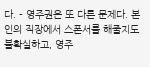다. - 영주권은 또 다른 문제다. 본인의 직장에서 스폰서를 해줄지도 불확실하고, 영주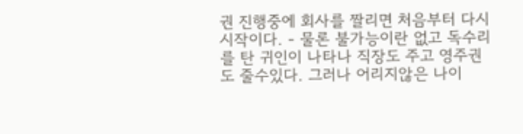권 진행중에 회사를 짤리면 처음부터 다시 시작이다. - 물론 불가능이란 없고 독수리를 탄 귀인이 나타나 직장도 주고 영주권도 줄수있다. 그러나 어리지않은 나이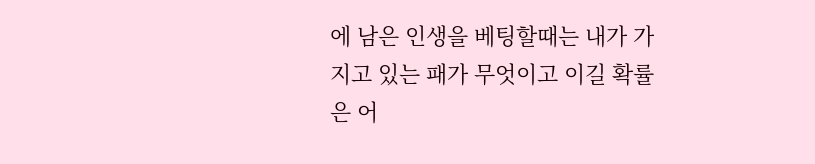에 남은 인생을 베팅할때는 내가 가지고 있는 패가 무엇이고 이길 확률은 어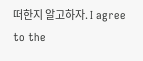떠한지 알고하자. I agree to the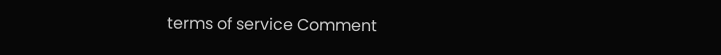terms of service Comment